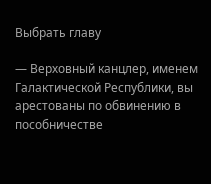Выбрать главу

— Верховный канцлер, именем Галактической Республики, вы арестованы по обвинению в пособничестве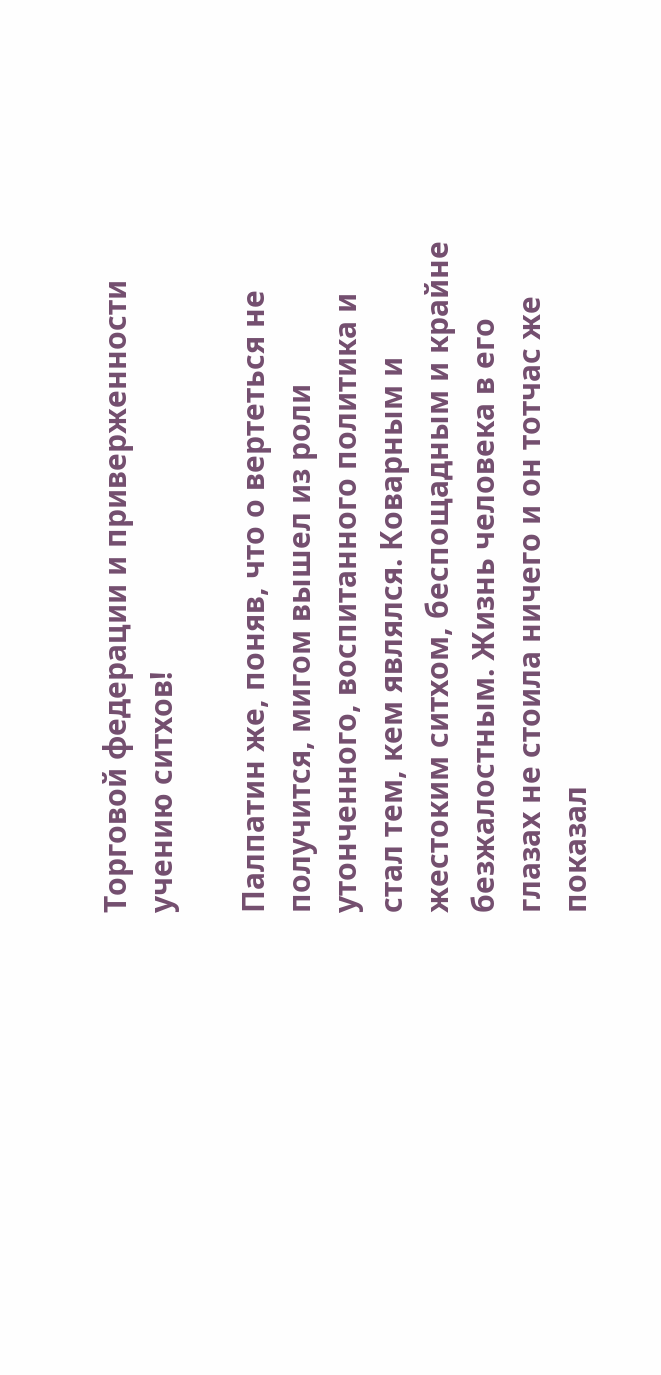Торговой федерации и приверженности учению ситхов!

Палпатин же, поняв, что о вертеться не получится, мигом вышел из роли утонченного, воспитанного политика и стал тем, кем являлся. Коварным и жестоким ситхом, беспощадным и крайне безжалостным. Жизнь человека в его глазах не стоила ничего и он тотчас же показал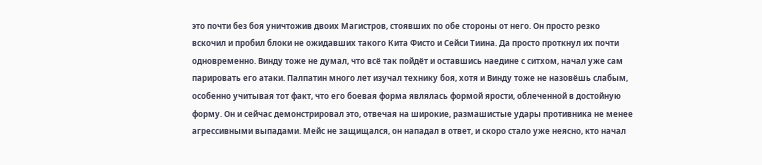это почти без боя уничтожив двоих Магистров, стоявших по обе стороны от него. Он просто резко вскочил и пробил блоки не ожидавших такого Кита Фисто и Сейси Тиина. Да просто проткнул их почти одновременно. Винду тоже не думал, что всё так пойдёт и оставшись наедине с ситхом, начал уже сам парировать его атаки. Палпатин много лет изучал технику боя, хотя и Винду тоже не назовёшь слабым, особенно учитывая тот факт, что его боевая форма являлась формой ярости, облеченной в достойную форму. Он и сейчас демонстрировал это, отвечая на широкие, размашистые удары противника не менее агрессивными выпадами. Мейс не защищался, он нападал в ответ, и скоро стало уже неясно, кто начал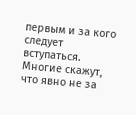первым и за кого следует вступаться. Многие скажут, что явно не за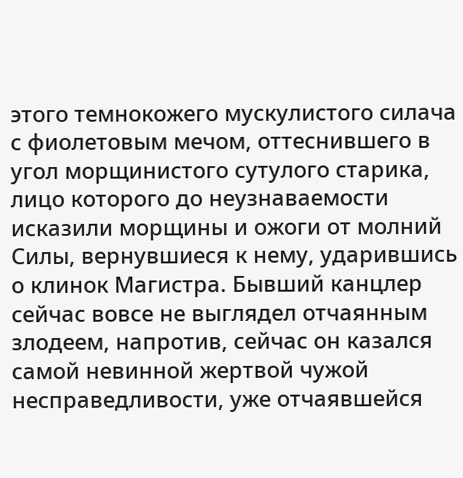этого темнокожего мускулистого силача с фиолетовым мечом, оттеснившего в угол морщинистого сутулого старика, лицо которого до неузнаваемости исказили морщины и ожоги от молний Силы, вернувшиеся к нему, ударившись о клинок Магистра. Бывший канцлер сейчас вовсе не выглядел отчаянным злодеем, напротив, сейчас он казался самой невинной жертвой чужой несправедливости, уже отчаявшейся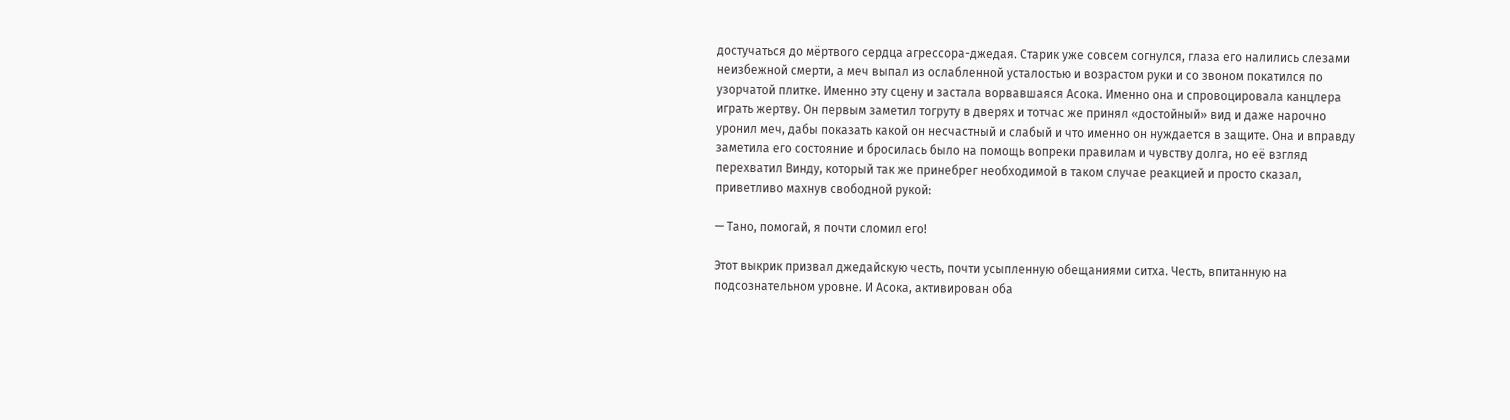достучаться до мёртвого сердца агрессора-джедая. Старик уже совсем согнулся, глаза его налились слезами неизбежной смерти, а меч выпал из ослабленной усталостью и возрастом руки и со звоном покатился по узорчатой плитке. Именно эту сцену и застала ворвавшаяся Асока. Именно она и спровоцировала канцлера играть жертву. Он первым заметил тогруту в дверях и тотчас же принял «достойный» вид и даже нарочно уронил меч, дабы показать какой он несчастный и слабый и что именно он нуждается в защите. Она и вправду заметила его состояние и бросилась было на помощь вопреки правилам и чувству долга, но её взгляд перехватил Винду, который так же принебрег необходимой в таком случае реакцией и просто сказал, приветливо махнув свободной рукой:

— Тано, помогай, я почти сломил его!

Этот выкрик призвал джедайскую честь, почти усыпленную обещаниями ситха. Честь, впитанную на подсознательном уровне. И Асока, активирован оба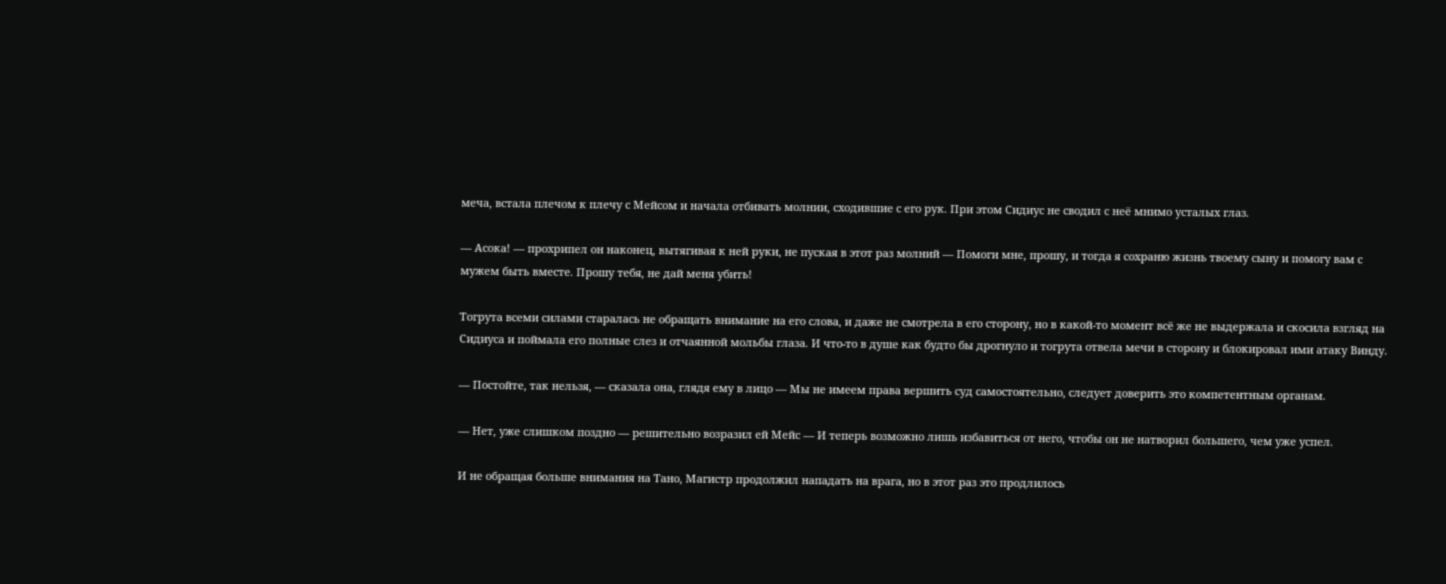меча, встала плечом к плечу с Мейсом и начала отбивать молнии, сходившие с его рук. При этом Сидиус не сводил с неё мнимо усталых глаз.

— Асока! — прохрипел он наконец, вытягивая к ней руки, не пуская в этот раз молний — Помоги мне, прошу, и тогда я сохраню жизнь твоему сыну и помогу вам с мужем быть вместе. Прошу тебя, не дай меня убить!

Тогрута всеми силами старалась не обращать внимание на его слова, и даже не смотрела в его сторону, но в какой-то момент всё же не выдержала и скосила взгляд на Сидиуса и поймала его полные слез и отчаянной мольбы глаза. И что-то в душе как будто бы дрогнуло и тогрута отвела мечи в сторону и блокировал ими атаку Винду.

— Постойте, так нельзя, — сказала она, глядя ему в лицо — Мы не имеем права вершить суд самостоятельно, следует доверить это компетентным органам.

— Нет, уже слишком поздно — решительно возразил ей Мейс — И теперь возможно лишь избавиться от него, чтобы он не натворил большего, чем уже успел.

И не обращая больше внимания на Тано, Магистр продолжил нападать на врага, но в этот раз это продлилось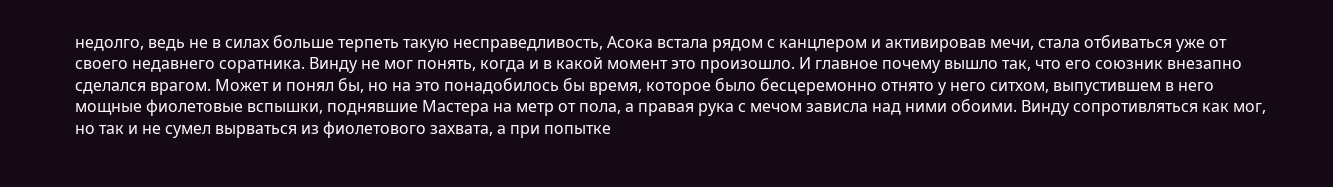недолго, ведь не в силах больше терпеть такую несправедливость, Асока встала рядом с канцлером и активировав мечи, стала отбиваться уже от своего недавнего соратника. Винду не мог понять, когда и в какой момент это произошло. И главное почему вышло так, что его союзник внезапно сделался врагом. Может и понял бы, но на это понадобилось бы время, которое было бесцеремонно отнято у него ситхом, выпустившем в него мощные фиолетовые вспышки, поднявшие Мастера на метр от пола, а правая рука с мечом зависла над ними обоими. Винду сопротивляться как мог, но так и не сумел вырваться из фиолетового захвата, а при попытке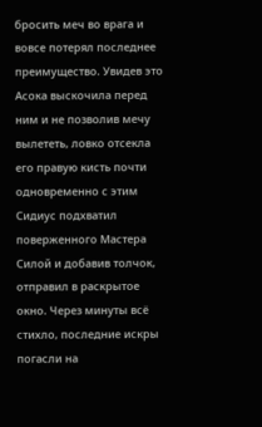бросить меч во врага и вовсе потерял последнее преимущество. Увидев это Асока выскочила перед ним и не позволив мечу вылететь, ловко отсекла его правую кисть почти одновременно с этим Сидиус подхватил поверженного Мастера Силой и добавив толчок, отправил в раскрытое окно. Через минуты всё стихло, последние искры погасли на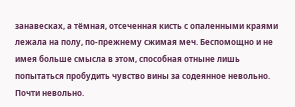занавесках, а тёмная, отсеченная кисть с опаленными краями лежала на полу, по-прежнему сжимая меч. Беспомощно и не имея больше смысла в этом, способная отныне лишь попытаться пробудить чувство вины за содеянное невольно. Почти невольно.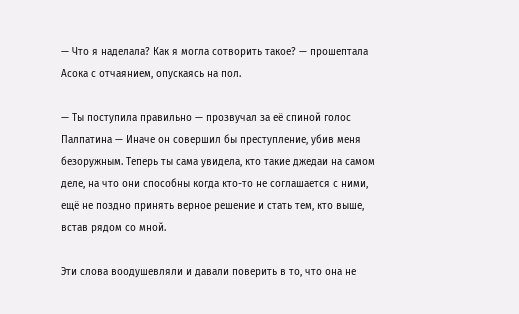— Что я наделала? Как я могла сотворить такое? — прошептала Асока с отчаянием, опускаясь на пол.

— Ты поступила правильно — прозвучал за её спиной голос Палпатина — Иначе он совершил бы преступление, убив меня безоружным. Теперь ты сама увидела, кто такие джедаи на самом деле, на что они способны когда кто-то не соглашается с ними, ещё не поздно принять верное решение и стать тем, кто выше, встав рядом со мной.

Эти слова воодушевляли и давали поверить в то, что она не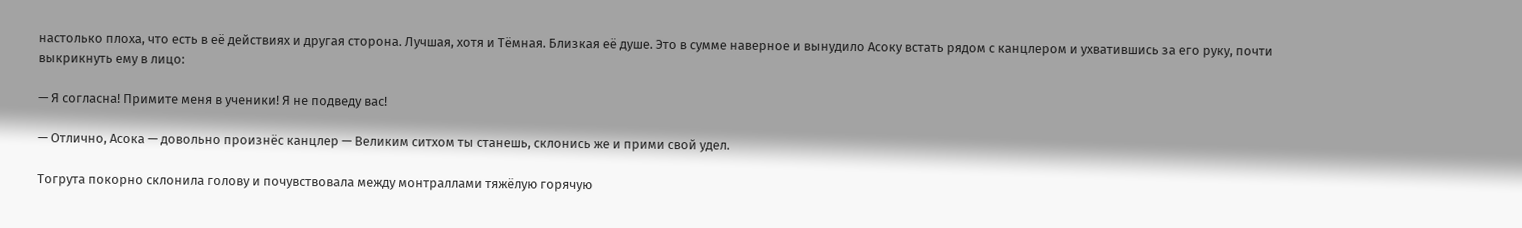настолько плоха, что есть в её действиях и другая сторона. Лучшая, хотя и Тёмная. Близкая её душе. Это в сумме наверное и вынудило Асоку встать рядом с канцлером и ухватившись за его руку, почти выкрикнуть ему в лицо:

— Я согласна! Примите меня в ученики! Я не подведу вас!

— Отлично, Асока — довольно произнёс канцлер — Великим ситхом ты станешь, склонись же и прими свой удел.

Тогрута покорно склонила голову и почувствовала между монтраллами тяжёлую горячую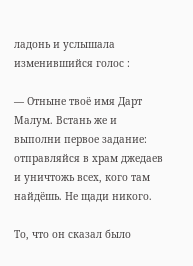ладонь и услышала изменившийся голос :

— Отныне твоё имя Дарт Малум. Встань же и выполни первое задание: отправляйся в храм джедаев и уничтожь всех, кого там найдёшь. Не щади никого.

То, что он сказал было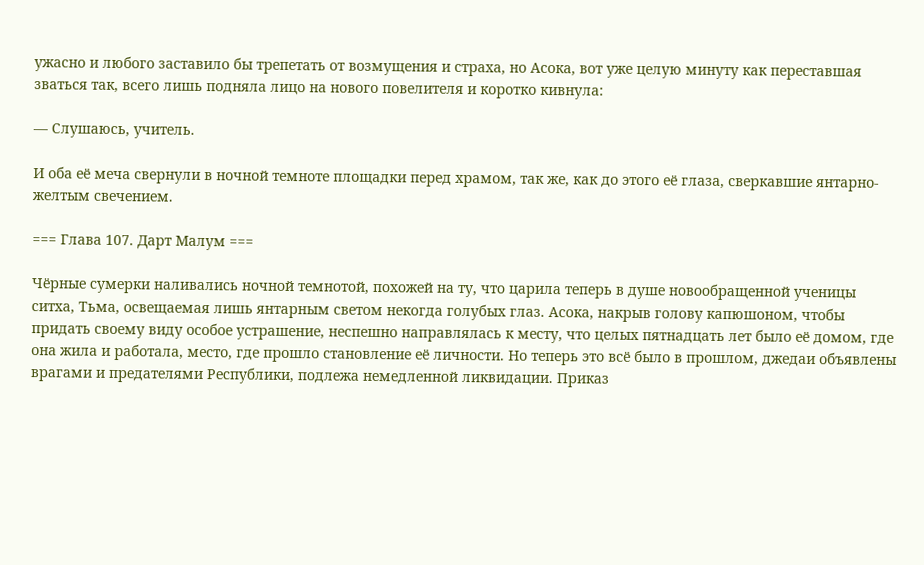ужасно и любого заставило бы трепетать от возмущения и страха, но Асока, вот уже целую минуту как переставшая зваться так, всего лишь подняла лицо на нового повелителя и коротко кивнула:

— Слушаюсь, учитель.

И оба её меча свернули в ночной темноте площадки перед храмом, так же, как до этого её глаза, сверкавшие янтарно-желтым свечением.

=== Глава 107. Дарт Малум ===

Чёрные сумерки наливались ночной темнотой, похожей на ту, что царила теперь в душе новообращенной ученицы ситха, Тьма, освещаемая лишь янтарным светом некогда голубых глаз. Асока, накрыв голову капюшоном, чтобы придать своему виду особое устрашение, неспешно направлялась к месту, что целых пятнадцать лет было её домом, где она жила и работала, место, где прошло становление её личности. Но теперь это всё было в прошлом, джедаи объявлены врагами и предателями Республики, подлежа немедленной ликвидации. Приказ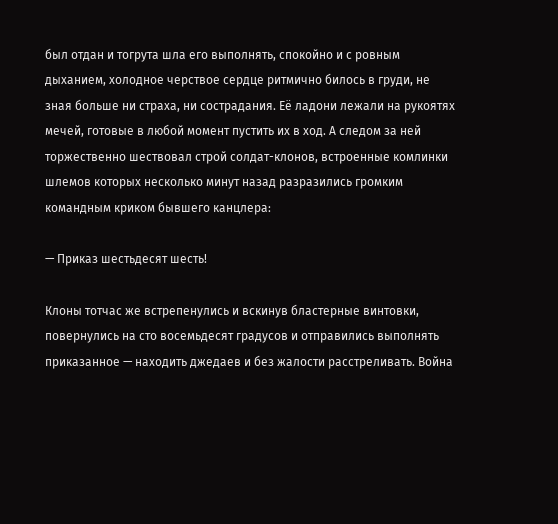был отдан и тогрута шла его выполнять, спокойно и с ровным дыханием, холодное черствое сердце ритмично билось в груди, не зная больше ни страха, ни сострадания. Её ладони лежали на рукоятях мечей, готовые в любой момент пустить их в ход. А следом за ней торжественно шествовал строй солдат-клонов, встроенные комлинки шлемов которых несколько минут назад разразились громким командным криком бывшего канцлера:

— Приказ шестьдесят шесть!

Клоны тотчас же встрепенулись и вскинув бластерные винтовки, повернулись на сто восемьдесят градусов и отправились выполнять приказанное — находить джедаев и без жалости расстреливать. Война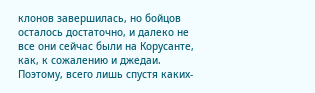клонов завершилась, но бойцов осталось достаточно, и далеко не все они сейчас были на Корусанте, как, к сожалению и джедаи. Поэтому, всего лишь спустя каких-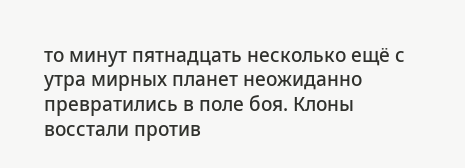то минут пятнадцать несколько ещё с утра мирных планет неожиданно превратились в поле боя. Клоны восстали против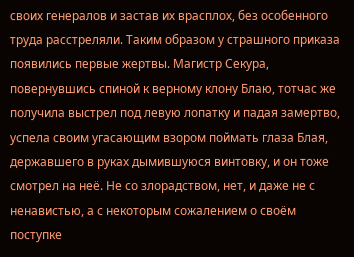своих генералов и застав их врасплох, без особенного труда расстреляли. Таким образом у страшного приказа появились первые жертвы. Магистр Секура, повернувшись спиной к верному клону Блаю, тотчас же получила выстрел под левую лопатку и падая замертво, успела своим угасающим взором поймать глаза Блая, державшего в руках дымившуюся винтовку, и он тоже смотрел на неё. Не со злорадством, нет, и даже не с ненавистью, а с некоторым сожалением о своём поступке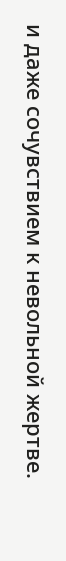и даже сочувствием к невольной жертве.